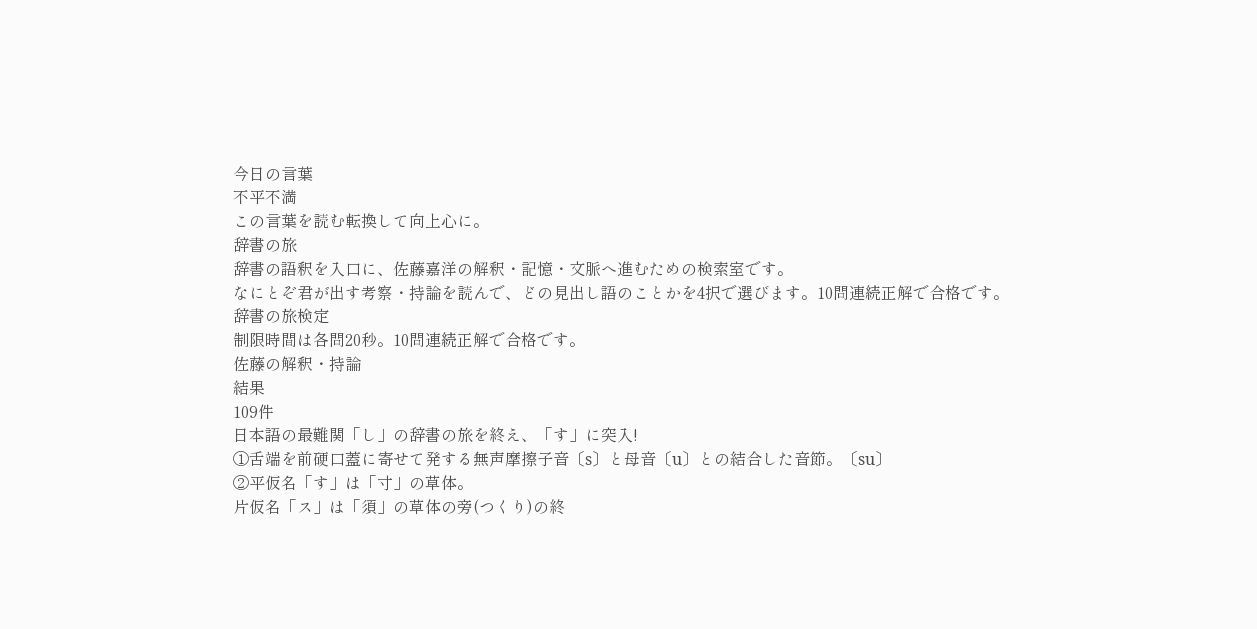今日の言葉
不平不満
この言葉を読む転換して向上心に。
辞書の旅
辞書の語釈を入口に、佐藤嘉洋の解釈・記憶・文脈へ進むための検索室です。
なにとぞ君が出す考察・持論を読んで、どの見出し語のことかを4択で選びます。10問連続正解で合格です。
辞書の旅検定
制限時間は各問20秒。10問連続正解で合格です。
佐藤の解釈・持論
結果
109件
日本語の最難関「し」の辞書の旅を終え、「す」に突入!
①舌端を前硬口蓋に寄せて発する無声摩擦子音〔s〕と母音〔u〕との結合した音節。〔su〕
②平仮名「す」は「寸」の草体。
片仮名「ス」は「須」の草体の旁(つくり)の終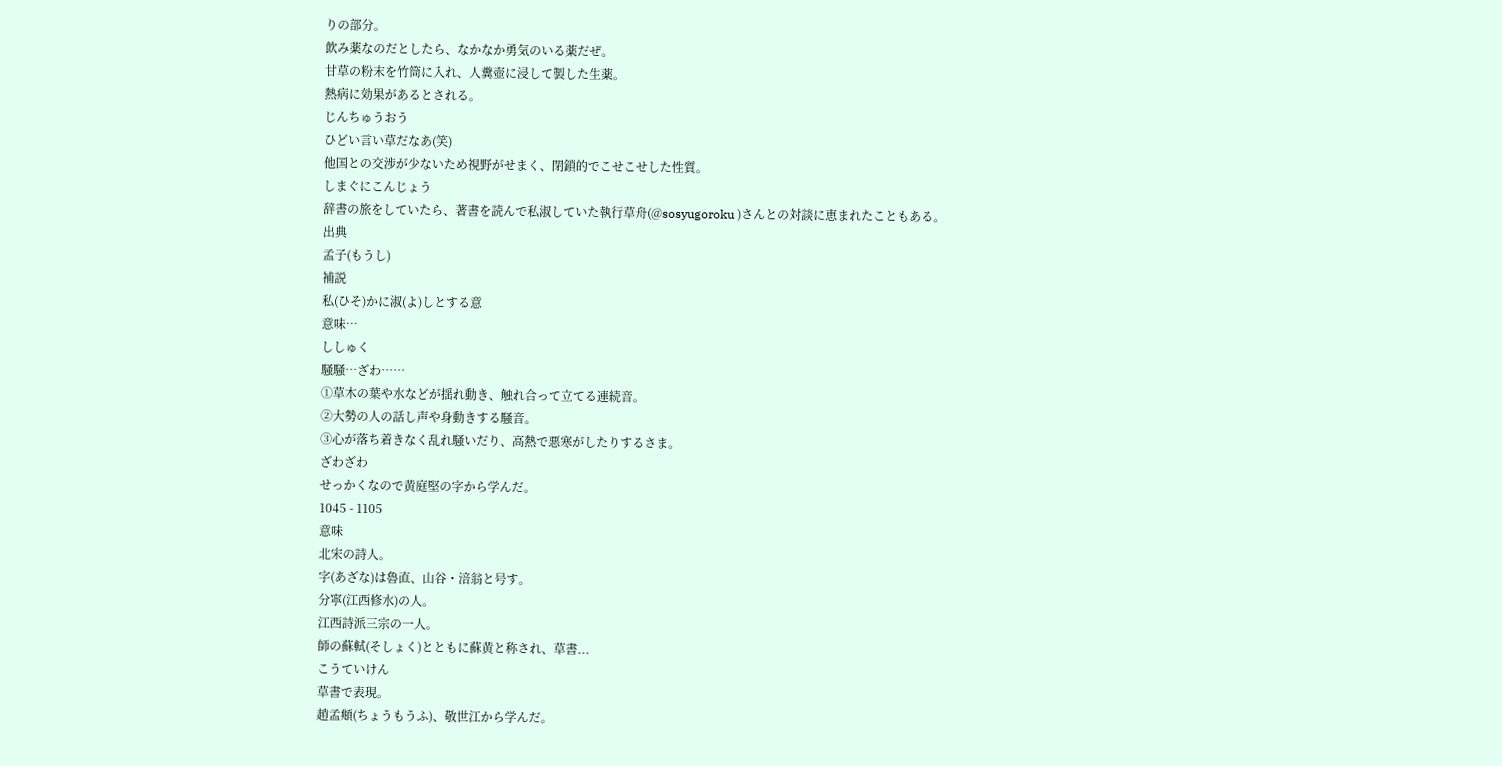りの部分。
飲み薬なのだとしたら、なかなか勇気のいる薬だぜ。
甘草の粉末を竹筒に入れ、人糞壺に浸して製した生薬。
熱病に効果があるとされる。
じんちゅうおう
ひどい言い草だなあ(笑)
他国との交渉が少ないため視野がせまく、閉鎖的でこせこせした性質。
しまぐにこんじょう
辞書の旅をしていたら、著書を読んで私淑していた執行草舟(@sosyugoroku )さんとの対談に恵まれたこともある。
出典
孟子(もうし)
補説
私(ひそ)かに淑(よ)しとする意
意味…
ししゅく
騒騒…ざわ……
①草木の葉や水などが揺れ動き、触れ合って立てる連続音。
②大勢の人の話し声や身動きする騒音。
③心が落ち着きなく乱れ騒いだり、高熱で悪寒がしたりするさま。
ざわざわ
せっかくなので黄庭堅の字から学んだ。
1045 - 1105
意味
北宋の詩人。
字(あざな)は魯直、山谷・涪翁と号す。
分寧(江西修水)の人。
江西詩派三宗の一人。
師の蘇軾(そしょく)とともに蘇黄と称され、草書...
こうていけん
草書で表現。
趙孟頫(ちょうもうふ)、敬世江から学んだ。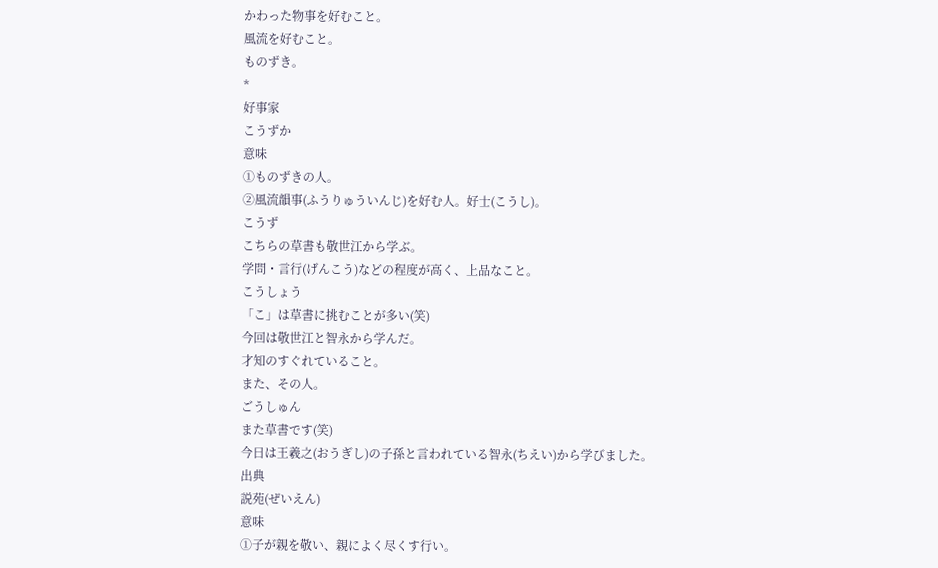かわった物事を好むこと。
風流を好むこと。
ものずき。
*
好事家
こうずか
意味
①ものずきの人。
②風流韻事(ふうりゅういんじ)を好む人。好士(こうし)。
こうず
こちらの草書も敬世江から学ぶ。
学問・言行(げんこう)などの程度が高く、上品なこと。
こうしょう
「こ」は草書に挑むことが多い(笑)
今回は敬世江と智永から学んだ。
才知のすぐれていること。
また、その人。
ごうしゅん
また草書です(笑)
今日は王羲之(おうぎし)の子孫と言われている智永(ちえい)から学びました。
出典
説苑(ぜいえん)
意味
①子が親を敬い、親によく尽くす行い。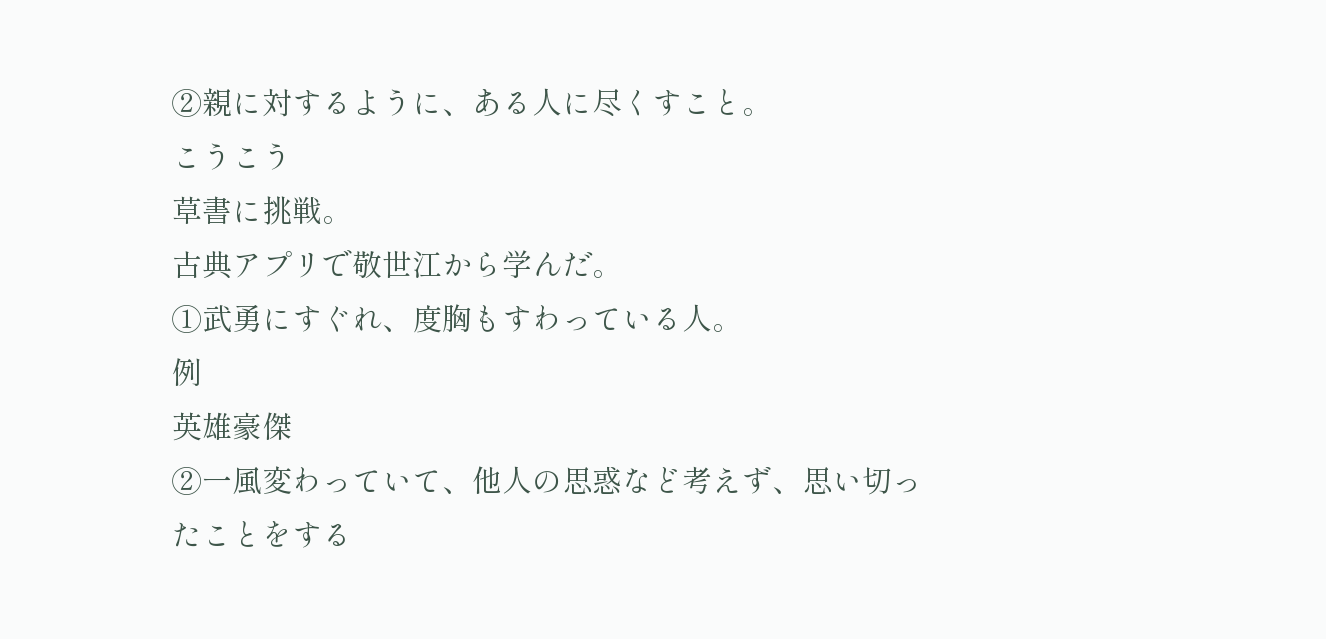②親に対するように、ある人に尽くすこと。
こうこう
草書に挑戦。
古典アプリで敬世江から学んだ。
①武勇にすぐれ、度胸もすわっている人。
例
英雄豪傑
②一風変わっていて、他人の思惑など考えず、思い切ったことをする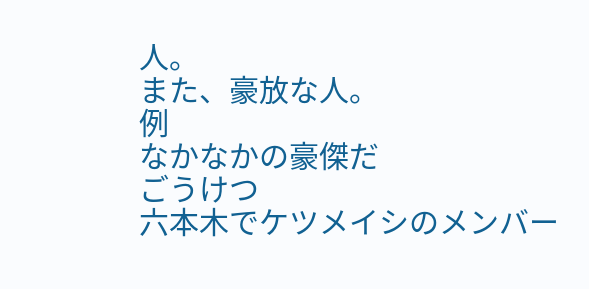人。
また、豪放な人。
例
なかなかの豪傑だ
ごうけつ
六本木でケツメイシのメンバー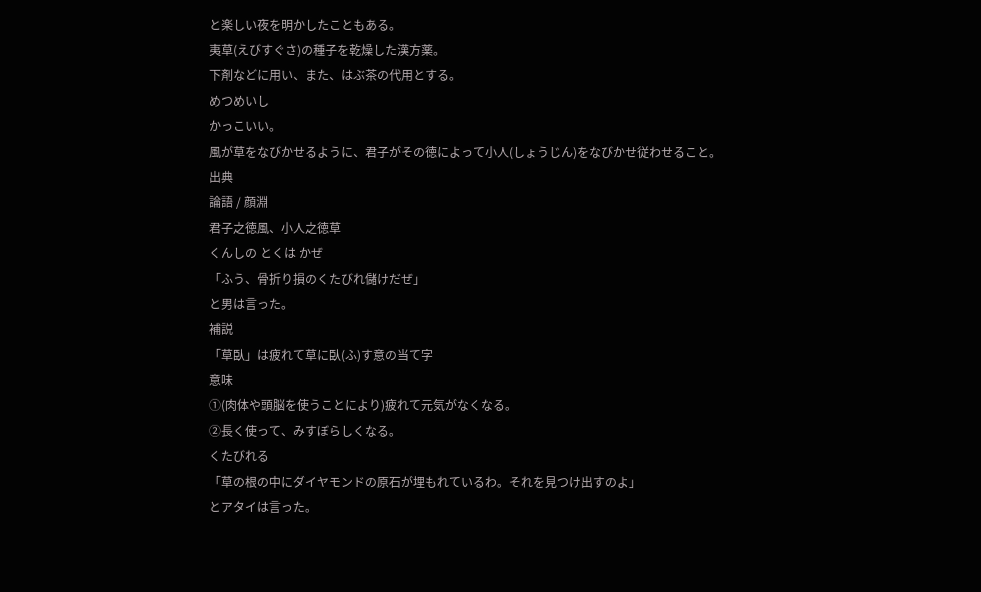と楽しい夜を明かしたこともある。
夷草(えびすぐさ)の種子を乾燥した漢方薬。
下剤などに用い、また、はぶ茶の代用とする。
めつめいし
かっこいい。
風が草をなびかせるように、君子がその徳によって小人(しょうじん)をなびかせ従わせること。
出典
論語 / 顔淵
君子之徳風、小人之徳草
くんしの とくは かぜ
「ふう、骨折り損のくたびれ儲けだぜ」
と男は言った。
補説
「草臥」は疲れて草に臥(ふ)す意の当て字
意味
①(肉体や頭脳を使うことにより)疲れて元気がなくなる。
②長く使って、みすぼらしくなる。
くたびれる
「草の根の中にダイヤモンドの原石が埋もれているわ。それを見つけ出すのよ」
とアタイは言った。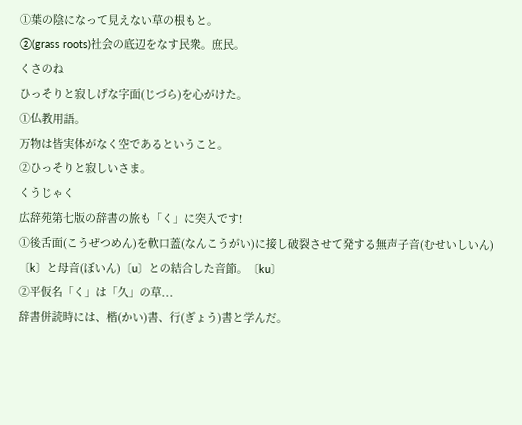①葉の陰になって見えない草の根もと。
②(grass roots)社会の底辺をなす民衆。庶民。
くさのね
ひっそりと寂しげな字面(じづら)を心がけた。
①仏教用語。
万物は皆実体がなく空であるということ。
②ひっそりと寂しいさま。
くうじゃく
広辞苑第七版の辞書の旅も「く」に突入です!
①後舌面(こうぜつめん)を軟口蓋(なんこうがい)に接し破裂させて発する無声子音(むせいしいん)〔k〕と母音(ぼいん)〔u〕との結合した音節。〔ku〕
②平仮名「く」は「久」の草...
辞書併読時には、楷(かい)書、行(ぎょう)書と学んだ。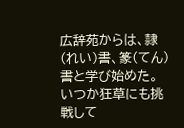広辞苑からは、隷(れい)書、篆(てん)書と学び始めた。
いつか狂草にも挑戦して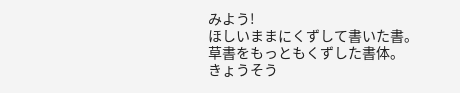みよう!
ほしいままにくずして書いた書。
草書をもっともくずした書体。
きょうそう